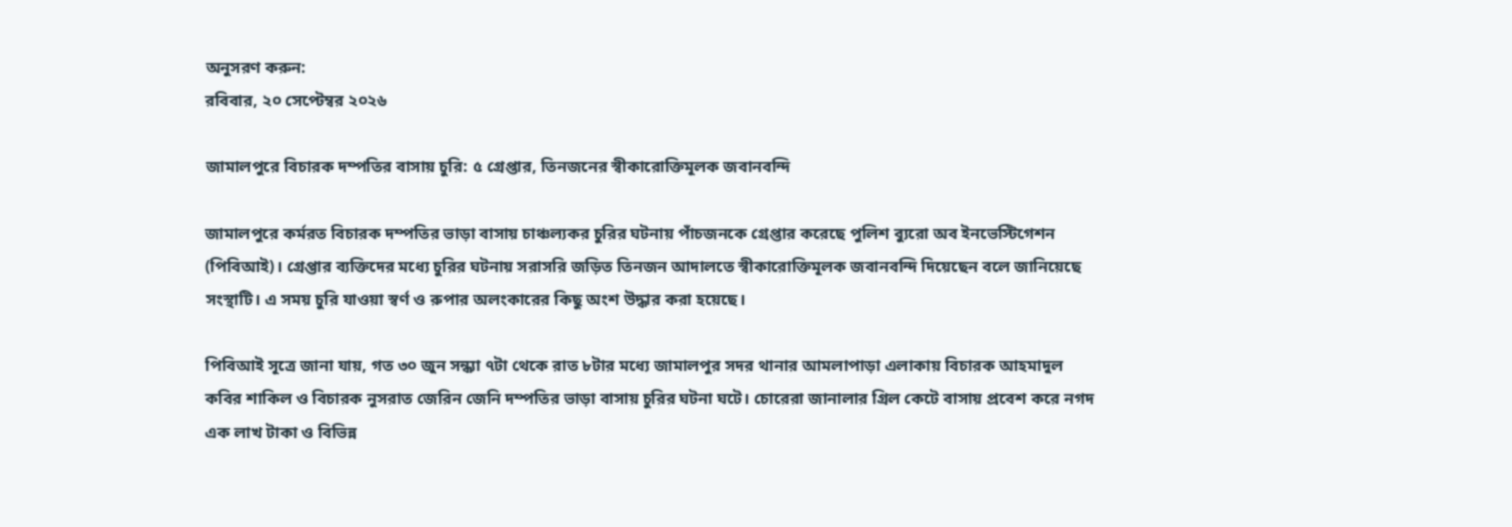অনুসরণ করুন:
রবিবার, ২০ সেপ্টেম্বর ২০২৬

জামালপুরে বিচারক দম্পতির বাসায় চুরি: ৫ গ্রেপ্তার, তিনজনের স্বীকারোক্তিমূলক জবানবন্দি

জামালপুরে কর্মরত বিচারক দম্পতির ভাড়া বাসায় চাঞ্চল্যকর চুরির ঘটনায় পাঁচজনকে গ্রেপ্তার করেছে পুলিশ ব্যুরো অব ইনভেস্টিগেশন (পিবিআই)। গ্রেপ্তার ব্যক্তিদের মধ্যে চুরির ঘটনায় সরাসরি জড়িত তিনজন আদালতে স্বীকারোক্তিমূলক জবানবন্দি দিয়েছেন বলে জানিয়েছে সংস্থাটি। এ সময় চুরি যাওয়া স্বর্ণ ও রুপার অলংকারের কিছু অংশ উদ্ধার করা হয়েছে।

পিবিআই সূত্রে জানা যায়, গত ৩০ জুন সন্ধ্যা ৭টা থেকে রাত ৮টার মধ্যে জামালপুর সদর থানার আমলাপাড়া এলাকায় বিচারক আহমাদুল কবির শাকিল ও বিচারক নুসরাত জেরিন জেনি দম্পতির ভাড়া বাসায় চুরির ঘটনা ঘটে। চোরেরা জানালার গ্রিল কেটে বাসায় প্রবেশ করে নগদ এক লাখ টাকা ও বিভিন্ন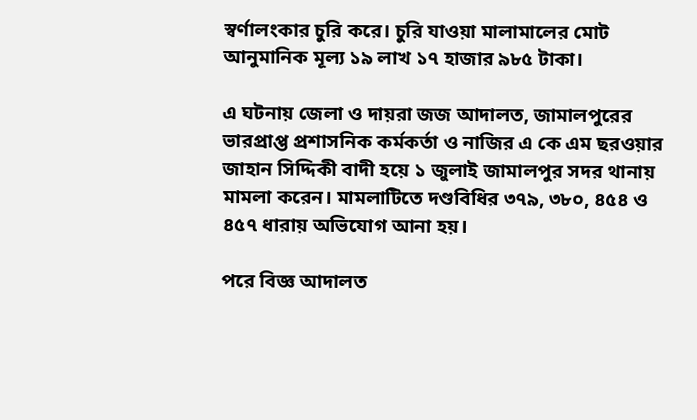স্বর্ণালংকার চুরি করে। চুরি যাওয়া মালামালের মোট আনুমানিক মূল্য ১৯ লাখ ১৭ হাজার ৯৮৫ টাকা।

এ ঘটনায় জেলা ও দায়রা জজ আদালত, জামালপুরের ভারপ্রাপ্ত প্রশাসনিক কর্মকর্তা ও নাজির এ কে এম ছরওয়ার জাহান সিদ্দিকী বাদী হয়ে ১ জুলাই জামালপুর সদর থানায় মামলা করেন। মামলাটিতে দণ্ডবিধির ৩৭৯, ৩৮০, ৪৫৪ ও ৪৫৭ ধারায় অভিযোগ আনা হয়।

পরে বিজ্ঞ আদালত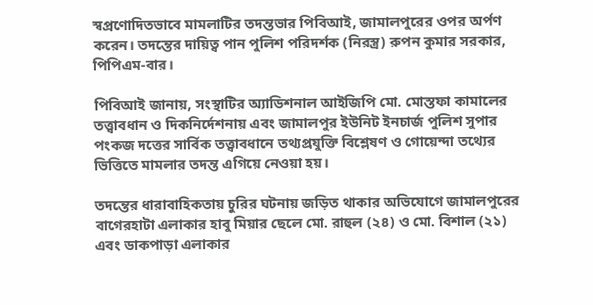স্বপ্রণোদিতভাবে মামলাটির তদন্তভার পিবিআই, জামালপুরের ওপর অর্পণ করেন। তদন্তের দায়িত্ব পান পুলিশ পরিদর্শক (নিরস্ত্র) রুপন কুমার সরকার, পিপিএম-বার।

পিবিআই জানায়, সংস্থাটির অ্যাডিশনাল আইজিপি মো. মোস্তফা কামালের তত্ত্বাবধান ও দিকনির্দেশনায় এবং জামালপুর ইউনিট ইনচার্জ পুলিশ সুপার পংকজ দত্তের সার্বিক তত্ত্বাবধানে তথ্যপ্রযুক্তি বিশ্লেষণ ও গোয়েন্দা তথ্যের ভিত্তিতে মামলার তদন্ত এগিয়ে নেওয়া হয়।

তদন্তের ধারাবাহিকতায় চুরির ঘটনায় জড়িত থাকার অভিযোগে জামালপুরের বাগেরহাটা এলাকার হাবু মিয়ার ছেলে মো. রাহুল (২৪) ও মো. বিশাল (২১) এবং ডাকপাড়া এলাকার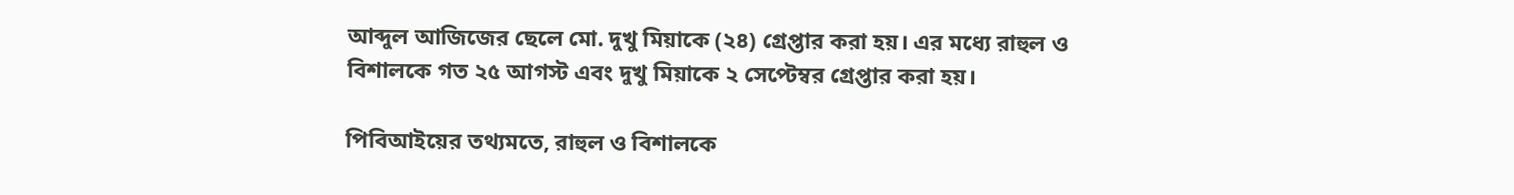আব্দুল আজিজের ছেলে মো. দুখু মিয়াকে (২৪) গ্রেপ্তার করা হয়। এর মধ্যে রাহুল ও বিশালকে গত ২৫ আগস্ট এবং দুখু মিয়াকে ২ সেপ্টেম্বর গ্রেপ্তার করা হয়।

পিবিআইয়ের তথ্যমতে, রাহুল ও বিশালকে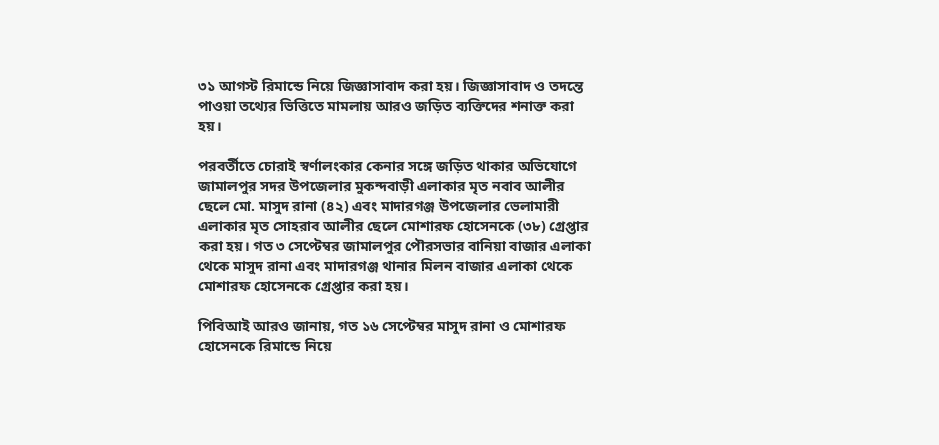৩১ আগস্ট রিমান্ডে নিয়ে জিজ্ঞাসাবাদ করা হয়। জিজ্ঞাসাবাদ ও তদন্তে পাওয়া তথ্যের ভিত্তিতে মামলায় আরও জড়িত ব্যক্তিদের শনাক্ত করা হয়।

পরবর্তীতে চোরাই স্বর্ণালংকার কেনার সঙ্গে জড়িত থাকার অভিযোগে জামালপুর সদর উপজেলার মুকন্দবাড়ী এলাকার মৃত নবাব আলীর ছেলে মো. মাসুদ রানা (৪২) এবং মাদারগঞ্জ উপজেলার ভেলামারী এলাকার মৃত সোহরাব আলীর ছেলে মোশারফ হোসেনকে (৩৮) গ্রেপ্তার করা হয়। গত ৩ সেপ্টেম্বর জামালপুর পৌরসভার বানিয়া বাজার এলাকা থেকে মাসুদ রানা এবং মাদারগঞ্জ থানার মিলন বাজার এলাকা থেকে মোশারফ হোসেনকে গ্রেপ্তার করা হয়।

পিবিআই আরও জানায়, গত ১৬ সেপ্টেম্বর মাসুদ রানা ও মোশারফ হোসেনকে রিমান্ডে নিয়ে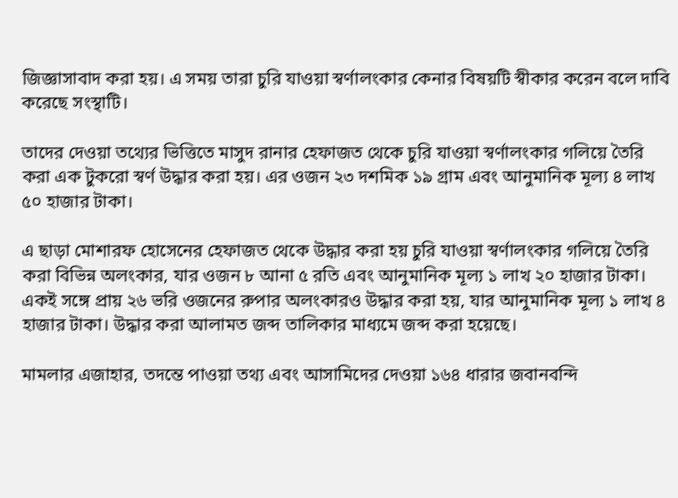জিজ্ঞাসাবাদ করা হয়। এ সময় তারা চুরি যাওয়া স্বর্ণালংকার কেনার বিষয়টি স্বীকার করেন বলে দাবি করেছে সংস্থাটি।

তাদের দেওয়া তথ্যের ভিত্তিতে মাসুদ রানার হেফাজত থেকে চুরি যাওয়া স্বর্ণালংকার গলিয়ে তৈরি করা এক টুকরো স্বর্ণ উদ্ধার করা হয়। এর ওজন ২৩ দশমিক ১৯ গ্রাম এবং আনুমানিক মূল্য ৪ লাখ ৫০ হাজার টাকা।

এ ছাড়া মোশারফ হোসেনের হেফাজত থেকে উদ্ধার করা হয় চুরি যাওয়া স্বর্ণালংকার গলিয়ে তৈরি করা বিভিন্ন অলংকার, যার ওজন ৮ আনা ৫ রতি এবং আনুমানিক মূল্য ১ লাখ ২০ হাজার টাকা। একই সঙ্গে প্রায় ২৬ ভরি ওজনের রুপার অলংকারও উদ্ধার করা হয়, যার আনুমানিক মূল্য ১ লাখ ৪ হাজার টাকা। উদ্ধার করা আলামত জব্দ তালিকার মাধ্যমে জব্দ করা হয়েছে।

মামলার এজাহার, তদন্তে পাওয়া তথ্য এবং আসামিদের দেওয়া ১৬৪ ধারার জবানবন্দি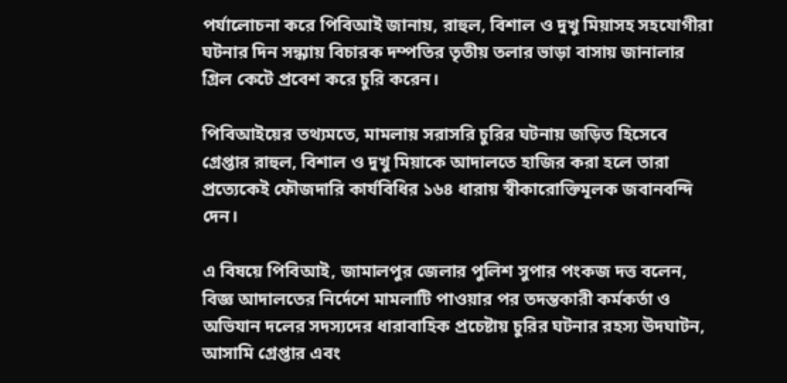পর্যালোচনা করে পিবিআই জানায়, রাহুল, বিশাল ও দুখু মিয়াসহ সহযোগীরা ঘটনার দিন সন্ধ্যায় বিচারক দম্পতির তৃতীয় তলার ভাড়া বাসায় জানালার গ্রিল কেটে প্রবেশ করে চুরি করেন।

পিবিআইয়ের তথ্যমতে, মামলায় সরাসরি চুরির ঘটনায় জড়িত হিসেবে গ্রেপ্তার রাহুল, বিশাল ও দুখু মিয়াকে আদালতে হাজির করা হলে তারা প্রত্যেকেই ফৌজদারি কার্যবিধির ১৬৪ ধারায় স্বীকারোক্তিমূলক জবানবন্দি দেন।

এ বিষয়ে পিবিআই, জামালপুর জেলার পুলিশ সুপার পংকজ দত্ত বলেন, বিজ্ঞ আদালতের নির্দেশে মামলাটি পাওয়ার পর তদন্তকারী কর্মকর্তা ও অভিযান দলের সদস্যদের ধারাবাহিক প্রচেষ্টায় চুরির ঘটনার রহস্য উদঘাটন, আসামি গ্রেপ্তার এবং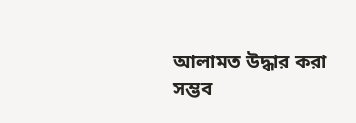আলামত উদ্ধার করা সম্ভব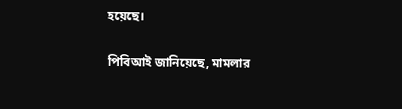হয়েছে।

পিবিআই জানিয়েছে, মামলার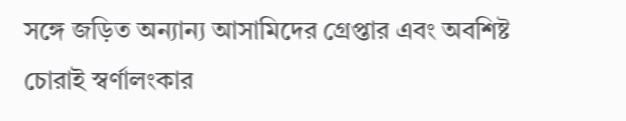সঙ্গে জড়িত অন্যান্য আসামিদের গ্রেপ্তার এবং অবশিষ্ট চোরাই স্বর্ণালংকার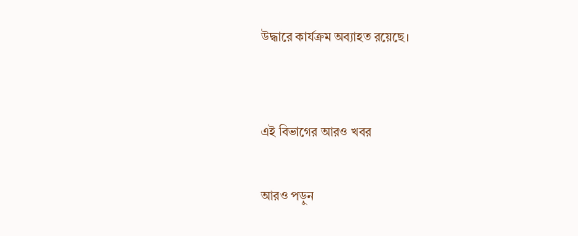উদ্ধারে কার্যক্রম অব্যাহত রয়েছে।


এই বিভাগের আরও খবর

আরও পড়ুন